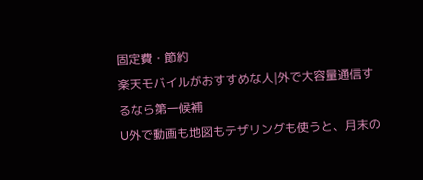固定費・節約
楽天モバイルがおすすめな人|外で大容量通信するなら第一候補
U外で動画も地図もテザリングも使うと、月末の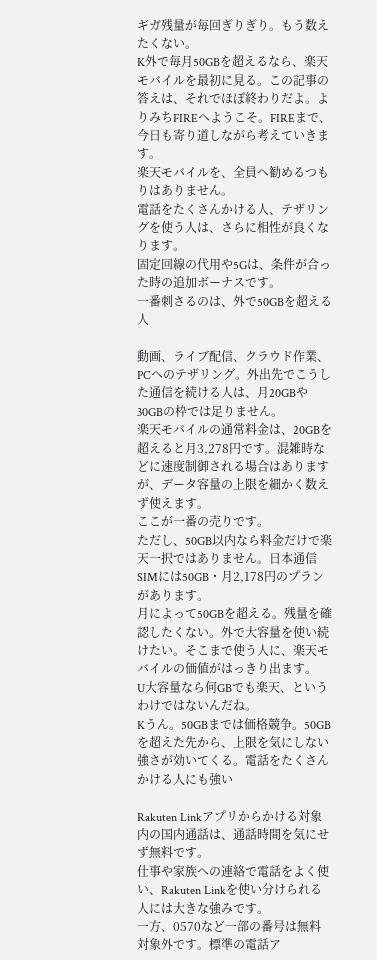ギガ残量が毎回ぎりぎり。もう数えたくない。
K外で毎月50GBを超えるなら、楽天モバイルを最初に見る。この記事の答えは、それでほぼ終わりだよ。よりみちFIREへようこそ。FIREまで、今日も寄り道しながら考えていきます。
楽天モバイルを、全員へ勧めるつもりはありません。
電話をたくさんかける人、テザリングを使う人は、さらに相性が良くなります。
固定回線の代用や5Gは、条件が合った時の追加ボーナスです。
一番刺さるのは、外で50GBを超える人

動画、ライブ配信、クラウド作業、PCへのテザリング。外出先でこうした通信を続ける人は、月20GBや30GBの枠では足りません。
楽天モバイルの通常料金は、20GBを超えると月3,278円です。混雑時などに速度制御される場合はありますが、データ容量の上限を細かく数えず使えます。
ここが一番の売りです。
ただし、50GB以内なら料金だけで楽天一択ではありません。日本通信SIMには50GB・月2,178円のプランがあります。
月によって50GBを超える。残量を確認したくない。外で大容量を使い続けたい。そこまで使う人に、楽天モバイルの価値がはっきり出ます。
U大容量なら何GBでも楽天、というわけではないんだね。
Kうん。50GBまでは価格競争。50GBを超えた先から、上限を気にしない強さが効いてくる。電話をたくさんかける人にも強い

Rakuten Linkアプリからかける対象内の国内通話は、通話時間を気にせず無料です。
仕事や家族への連絡で電話をよく使い、Rakuten Linkを使い分けられる人には大きな強みです。
一方、0570など一部の番号は無料対象外です。標準の電話ア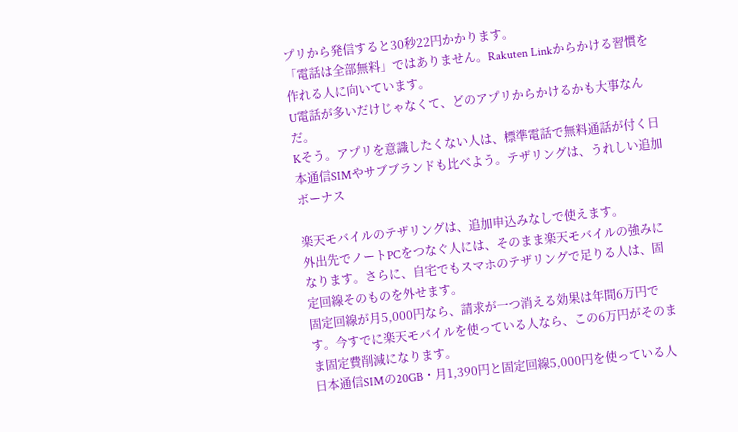プリから発信すると30秒22円かかります。
「電話は全部無料」ではありません。Rakuten Linkからかける習慣を作れる人に向いています。
U電話が多いだけじゃなくて、どのアプリからかけるかも大事なんだ。
Kそう。アプリを意識したくない人は、標準電話で無料通話が付く日本通信SIMやサブブランドも比べよう。テザリングは、うれしい追加ボーナス

楽天モバイルのテザリングは、追加申込みなしで使えます。
外出先でノートPCをつなぐ人には、そのまま楽天モバイルの強みになります。さらに、自宅でもスマホのテザリングで足りる人は、固定回線そのものを外せます。
固定回線が月5,000円なら、請求が一つ消える効果は年間6万円です。今すでに楽天モバイルを使っている人なら、この6万円がそのまま固定費削減になります。
日本通信SIMの20GB・月1,390円と固定回線5,000円を使っている人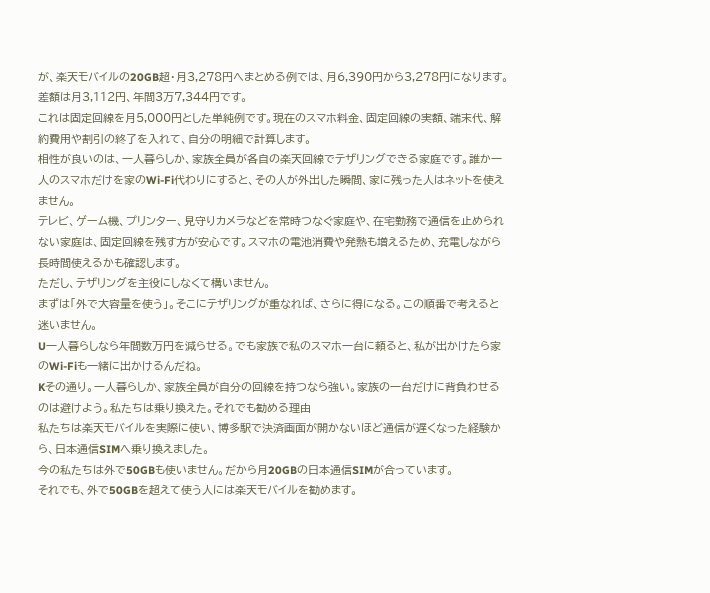が、楽天モバイルの20GB超・月3,278円へまとめる例では、月6,390円から3,278円になります。差額は月3,112円、年間3万7,344円です。
これは固定回線を月5,000円とした単純例です。現在のスマホ料金、固定回線の実額、端末代、解約費用や割引の終了を入れて、自分の明細で計算します。
相性が良いのは、一人暮らしか、家族全員が各自の楽天回線でテザリングできる家庭です。誰か一人のスマホだけを家のWi-Fi代わりにすると、その人が外出した瞬間、家に残った人はネットを使えません。
テレビ、ゲーム機、プリンター、見守りカメラなどを常時つなぐ家庭や、在宅勤務で通信を止められない家庭は、固定回線を残す方が安心です。スマホの電池消費や発熱も増えるため、充電しながら長時間使えるかも確認します。
ただし、テザリングを主役にしなくて構いません。
まずは「外で大容量を使う」。そこにテザリングが重なれば、さらに得になる。この順番で考えると迷いません。
U一人暮らしなら年間数万円を減らせる。でも家族で私のスマホ一台に頼ると、私が出かけたら家のWi-Fiも一緒に出かけるんだね。
Kその通り。一人暮らしか、家族全員が自分の回線を持つなら強い。家族の一台だけに背負わせるのは避けよう。私たちは乗り換えた。それでも勧める理由
私たちは楽天モバイルを実際に使い、博多駅で決済画面が開かないほど通信が遅くなった経験から、日本通信SIMへ乗り換えました。
今の私たちは外で50GBも使いません。だから月20GBの日本通信SIMが合っています。
それでも、外で50GBを超えて使う人には楽天モバイルを勧めます。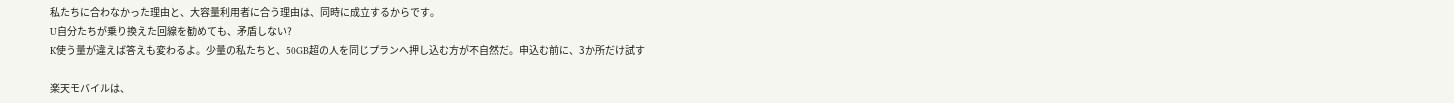私たちに合わなかった理由と、大容量利用者に合う理由は、同時に成立するからです。
U自分たちが乗り換えた回線を勧めても、矛盾しない?
K使う量が違えば答えも変わるよ。少量の私たちと、50GB超の人を同じプランへ押し込む方が不自然だ。申込む前に、3か所だけ試す

楽天モバイルは、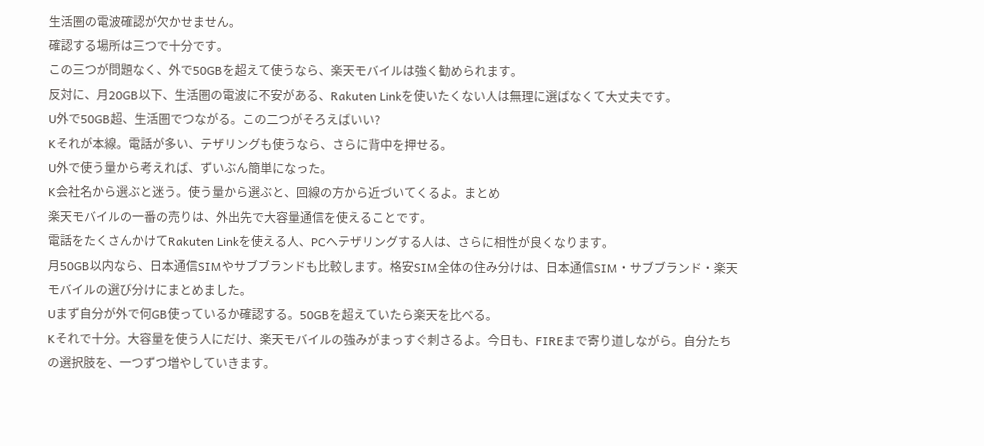生活圏の電波確認が欠かせません。
確認する場所は三つで十分です。
この三つが問題なく、外で50GBを超えて使うなら、楽天モバイルは強く勧められます。
反対に、月20GB以下、生活圏の電波に不安がある、Rakuten Linkを使いたくない人は無理に選ばなくて大丈夫です。
U外で50GB超、生活圏でつながる。この二つがそろえばいい?
Kそれが本線。電話が多い、テザリングも使うなら、さらに背中を押せる。
U外で使う量から考えれば、ずいぶん簡単になった。
K会社名から選ぶと迷う。使う量から選ぶと、回線の方から近づいてくるよ。まとめ
楽天モバイルの一番の売りは、外出先で大容量通信を使えることです。
電話をたくさんかけてRakuten Linkを使える人、PCへテザリングする人は、さらに相性が良くなります。
月50GB以内なら、日本通信SIMやサブブランドも比較します。格安SIM全体の住み分けは、日本通信SIM・サブブランド・楽天モバイルの選び分けにまとめました。
Uまず自分が外で何GB使っているか確認する。50GBを超えていたら楽天を比べる。
Kそれで十分。大容量を使う人にだけ、楽天モバイルの強みがまっすぐ刺さるよ。今日も、FIREまで寄り道しながら。自分たちの選択肢を、一つずつ増やしていきます。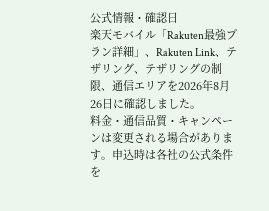公式情報・確認日
楽天モバイル「Rakuten最強プラン詳細」、Rakuten Link、テザリング、テザリングの制限、通信エリアを2026年8月26日に確認しました。
料金・通信品質・キャンペーンは変更される場合があります。申込時は各社の公式条件を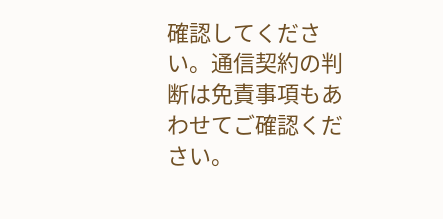確認してください。通信契約の判断は免責事項もあわせてご確認ください。